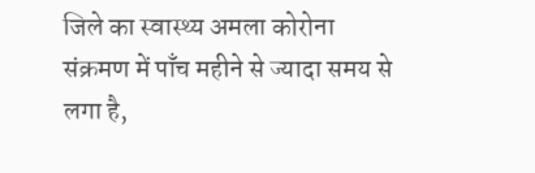जिले का स्वास्थ्य अमला कोरोना संक्रमण में पाँच महीने से ज्यादा समय से लगा है,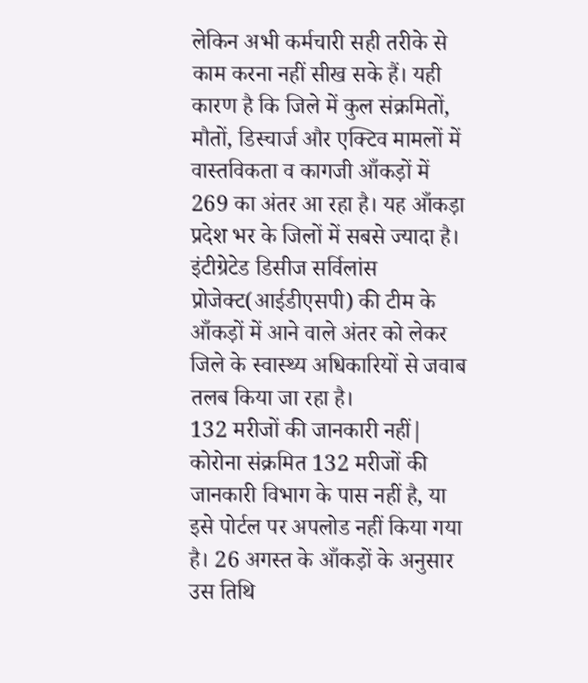लेकिन अभी कर्मचारी सही तरीके से काम करना नहीं सीख सके हैं। यही कारण है कि जिले में कुल संक्रमितों, मौतों, डिस्चार्ज और एक्टिव मामलों में वास्तविकता व कागजी आँकड़ों में 269 का अंतर आ रहा है। यह आँकड़ा प्रदेश भर के जिलों में सबसे ज्यादा है। इंटीग्रेटेड डिसीज सर्विलांस प्रोजेक्ट(आईडीएसपी) की टीम के आँकड़ों में आने वाले अंतर को लेकर जिले के स्वास्थ्य अधिकारियों से जवाब तलब किया जा रहा है।
132 मरीजों की जानकारी नहीं| कोरोना संक्रमित 132 मरीजों की जानकारी विभाग के पास नहीं है, या इसे पोर्टल पर अपलोड नहीं किया गया है। 26 अगस्त के आँकड़ों के अनुसार उस तिथि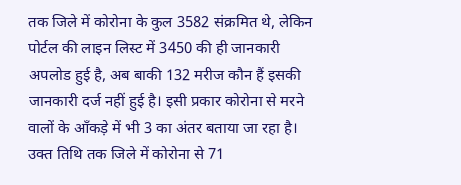तक जिले में कोरोना के कुल 3582 संक्रमित थे, लेकिन पोर्टल की लाइन लिस्ट में 3450 की ही जानकारी अपलोड हुई है, अब बाकी 132 मरीज कौन हैं इसकी जानकारी दर्ज नहीं हुई है। इसी प्रकार कोरोना से मरने वालों के आँकड़े में भी 3 का अंतर बताया जा रहा है। उक्त तिथि तक जिले में कोरोना से 71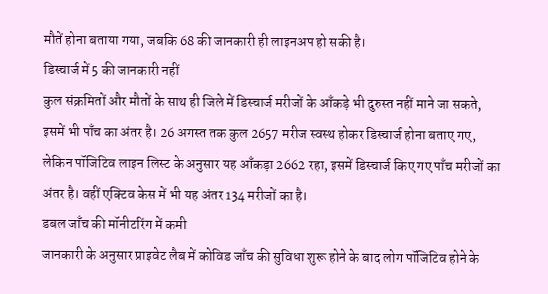मौतें होना बताया गया, जबकि 68 की जानकारी ही लाइनअप हो सकी है।
डिस्चार्ज में 5 की जानकारी नहीं
कुल संक्रमितों और मौतों के साथ ही जिले में डिस्चार्ज मरीजों के आँकड़े भी दुरुस्त नहीं माने जा सकते, इसमें भी पाँच का अंतर है। 26 अगस्त तक कुल 2657 मरीज स्वस्थ होकर डिस्चार्ज होना बताए गए, लेकिन पॉजिटिव लाइन लिस्ट के अनुसार यह आँकड़ा 2662 रहा, इसमें डिस्चार्ज किए गए पाँच मरीजों का अंतर है। वहीं एक्टिव केस में भी यह अंतर 134 मरीजों का है।
डबल जाँच की मॉनीटरिंग में कमी
जानकारी के अनुसार प्राइवेट लैब में कोविड जाँच की सुविधा शुरू होने के बाद लोग पॉजिटिव होने के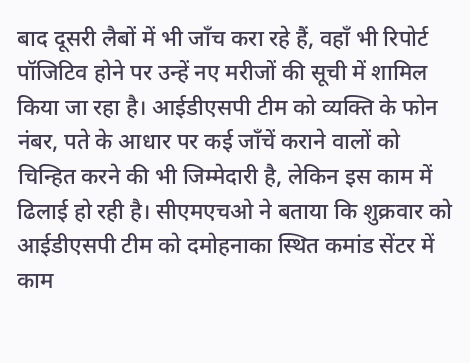बाद दूसरी लैबों में भी जाँच करा रहे हैं, वहाँ भी रिपोर्ट पॉजिटिव होने पर उन्हें नए मरीजों की सूची में शामिल किया जा रहा है। आईडीएसपी टीम को व्यक्ति के फोन नंबर, पते के आधार पर कई जाँचें कराने वालों को चिन्हित करने की भी जिम्मेदारी है, लेकिन इस काम में ढिलाई हो रही है। सीएमएचओ ने बताया कि शुक्रवार को आईडीएसपी टीम को दमोहनाका स्थित कमांड सेंटर में काम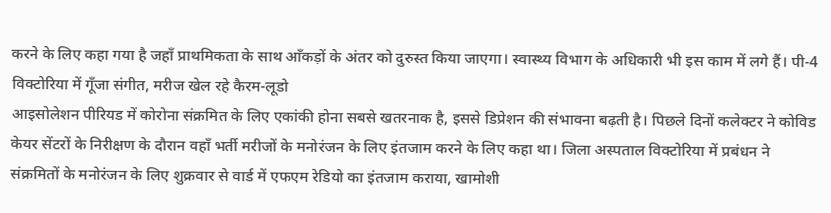करने के लिए कहा गया है जहाँ प्राथमिकता के साथ आँकड़ों के अंतर को दुरुस्त किया जाएगा। स्वास्थ्य विभाग के अधिकारी भी इस काम में लगे हैं। पी-4
विक्टोरिया में गूँजा संगीत, मरीज खेल रहे कैरम-लूडो
आइसोलेशन पीरियड में कोरोना संक्रमित के लिए एकांकी होना सबसे खतरनाक है, इससे डिप्रेशन की संभावना बढ़ती है। पिछले दिनों कलेक्टर ने कोविड केयर सेंटरों के निरीक्षण के दौरान वहाँ भर्ती मरीजों के मनोरंजन के लिए इंतजाम करने के लिए कहा था। जिला अस्पताल विक्टोरिया में प्रबंधन ने संक्रमितों के मनोरंजन के लिए शुक्रवार से वार्ड में एफएम रेडियो का इंतजाम कराया, खामोशी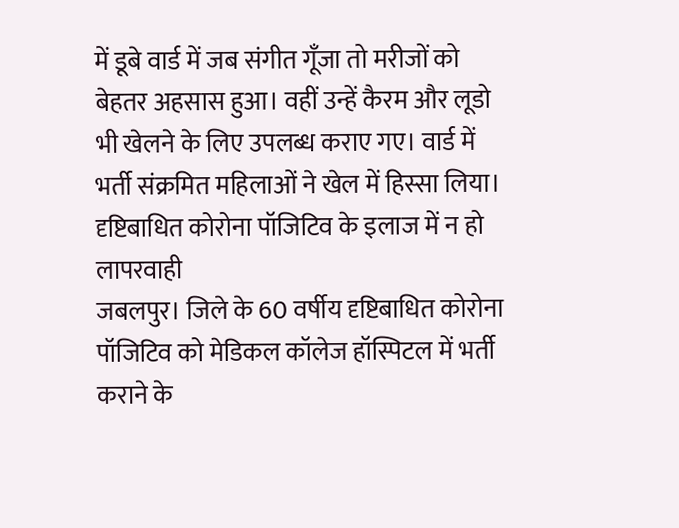में डूबे वार्ड में जब संगीत गूँजा तो मरीजों को बेहतर अहसास हुआ। वहीं उन्हें कैरम और लूडो भी खेलने के लिए उपलब्ध कराए गए। वार्ड में भर्ती संक्रमित महिलाओं ने खेल में हिस्सा लिया।
दृष्टिबाधित कोरोना पॉजिटिव के इलाज में न हो लापरवाही
जबलपुर। जिले के 60 वर्षीय दृष्टिबाधित कोरोना पॉजिटिव को मेडिकल कॉलेज हॉस्पिटल में भर्ती कराने के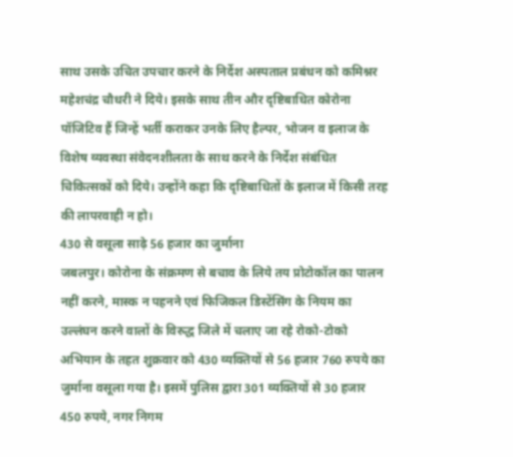साथ उसके उचित उपचार करने के निर्देश अस्पताल प्रबंधन को कमिश्नर महेशचंद्र चौधरी ने दिये। इसके साथ तीन और दृष्टिबाधित कोरोना पॉजिटिव हैं जिन्हें भर्ती कराकर उनके लिए हैल्पर, भोजन व इलाज के विशेष व्यवस्था संवेदनशीलता के साथ करने के निर्देश संबंधित चिकित्सकों को दिये। उन्होंने कहा कि दृष्टिबाधितों के इलाज में किसी तरह की लापरवाही न हो।
430 से वसूला साढ़े 56 हजार का जुर्माना
जबलपुर। कोरोना के संक्रमण से बचाव के लिये तय प्रोटोकॉल का पालन नहीं करने, मास्क न पहनने एवं फिजिकल डिस्टेंसिंग के नियम का उल्लंघन करने वालों के विरुद्ध जिले में चलाए जा रहे रोको-टोको अभियान के तहत शुक्रवार को 430 व्यक्तियों से 56 हजार 760 रुपये का जुर्माना वसूला गया है। इसमें पुलिस द्वारा 301 व्यक्तियों से 30 हजार 450 रुपये, नगर निगम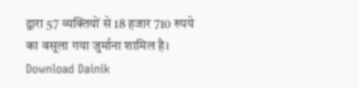द्वारा 57 व्यक्तियों से 18 हजार 710 रुपये का वसूला गया जुर्माना शामिल है।
Download Dainik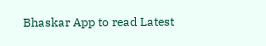Bhaskar App to read Latest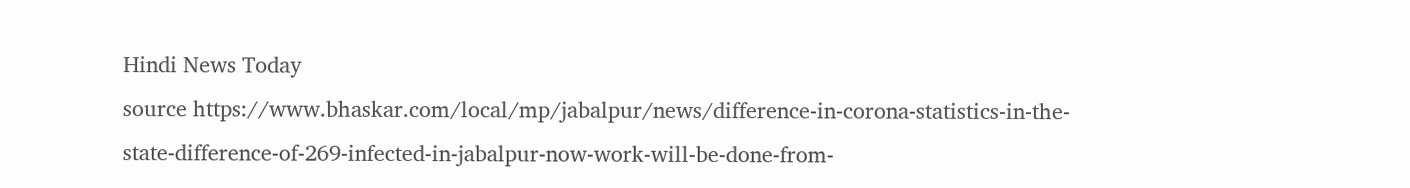Hindi News Today
source https://www.bhaskar.com/local/mp/jabalpur/news/difference-in-corona-statistics-in-the-state-difference-of-269-infected-in-jabalpur-now-work-will-be-done-from-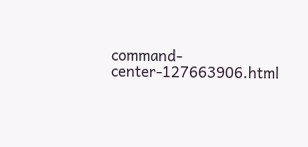command-center-127663906.html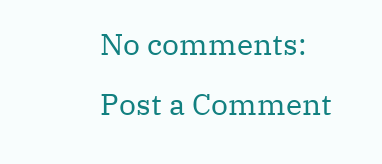No comments:
Post a Comment